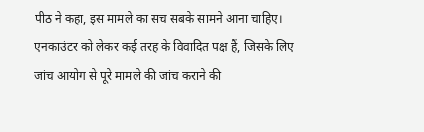पीठ ने कहा, इस मामले का सच सबके सामने आना चाहिए। एनकाउंटर को लेकर कई तरह के विवादित पक्ष हैं, जिसके लिए जांच आयोग से पूरे मामले की जांच कराने की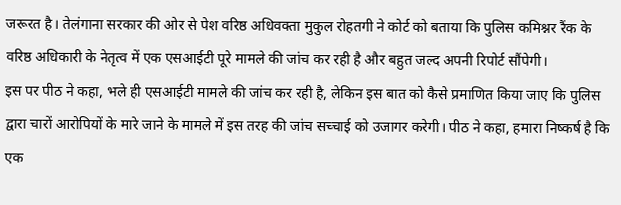जरूरत है। तेलंगाना सरकार की ओर से पेश वरिष्ठ अधिवक्ता मुकुल रोहतगी ने कोर्ट को बताया कि पुलिस कमिश्नर रैंक के वरिष्ठ अधिकारी के नेतृत्व में एक एसआईटी पूरे मामले की जांच कर रही है और बहुत जल्द अपनी रिपोर्ट सौंपेगी।
इस पर पीठ ने कहा, भले ही एसआईटी मामले की जांच कर रही है, लेकिन इस बात को कैसे प्रमाणित किया जाए कि पुलिस द्वारा चारों आरोपियों के मारे जाने के मामले में इस तरह की जांच सच्चाई को उजागर करेगी। पीठ ने कहा, हमारा निष्कर्ष है कि एक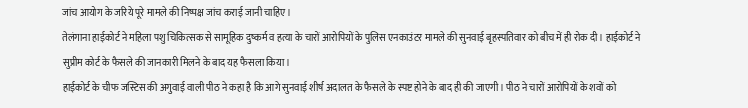जांच आयोग के जरिये पूरे मामले की निष्पक्ष जांच कराई जानी चाहिए।
तेलंगाना हाईकोर्ट ने महिला पशु चिकित्सक से सामूहिक दुष्कर्म व हत्या के चारों आरोपियों के पुलिस एनकाउंटर मामले की सुनवाई बृहस्पतिवार को बीच में ही रोक दी। हाईकोर्ट ने सुप्रीम कोर्ट के फैसले की जानकारी मिलने के बाद यह फैसला किया।
हाईकोर्ट के चीफ जस्टिस की अगुवाई वाली पीठ ने कहा है कि आगे सुनवाई शीर्ष अदालत के फैसले के स्पष्ट होने के बाद ही की जाएगी। पीठ ने चारों आरोपियों के शवों को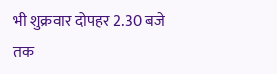भी शुक्रवार दोपहर 2.30 बजे तक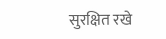सुरक्षित रखे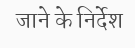जाने के निर्देश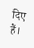दिए हैं।